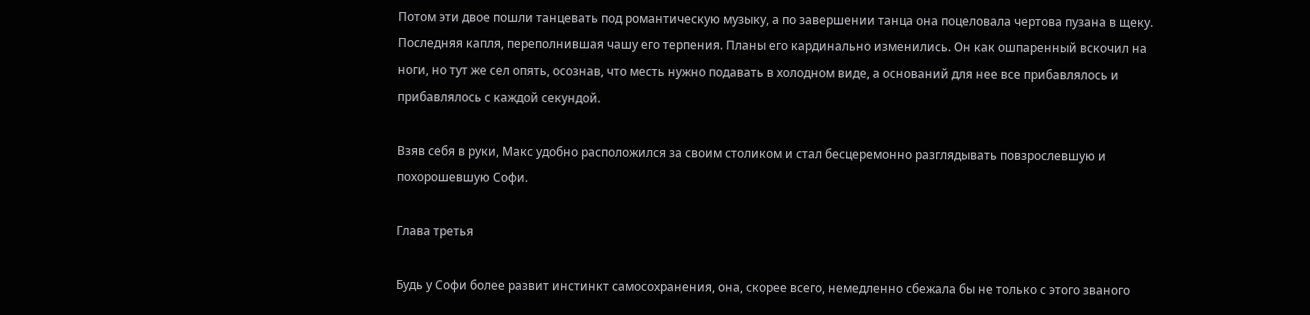Потом эти двое пошли танцевать под романтическую музыку, а по завершении танца она поцеловала чертова пузана в щеку. Последняя капля, переполнившая чашу его терпения. Планы его кардинально изменились. Он как ошпаренный вскочил на ноги, но тут же сел опять, осознав, что месть нужно подавать в холодном виде, а оснований для нее все прибавлялось и прибавлялось с каждой секундой.

Взяв себя в руки, Макс удобно расположился за своим столиком и стал бесцеремонно разглядывать повзрослевшую и похорошевшую Софи.

Глава третья

Будь у Софи более развит инстинкт самосохранения, она, скорее всего, немедленно сбежала бы не только с этого званого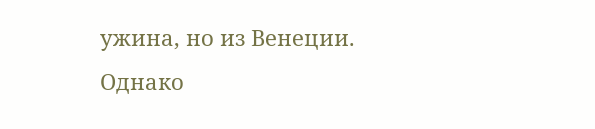ужина, но из Венеции. Однако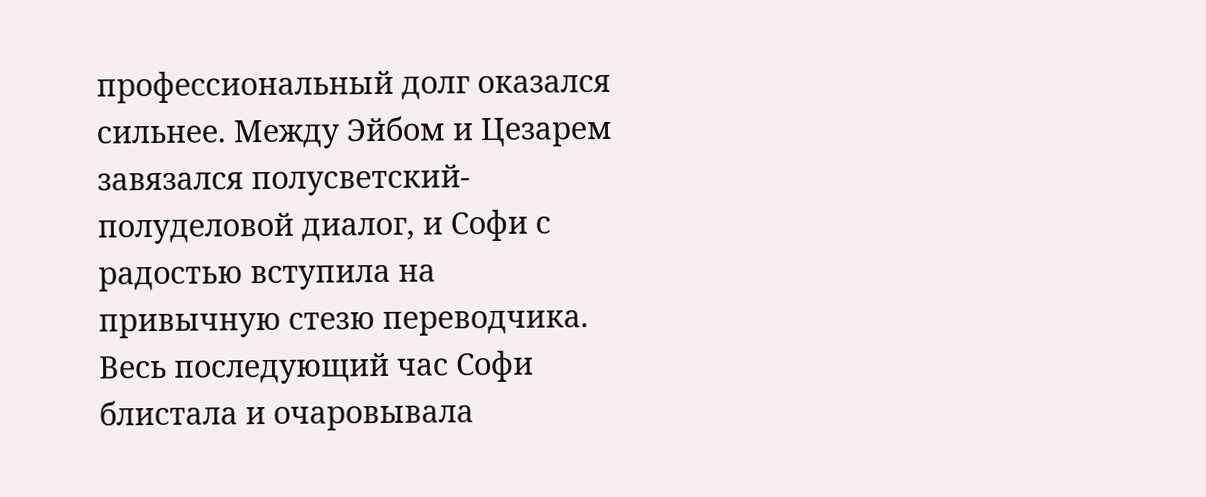профессиональный долг оказался сильнее. Между Эйбом и Цезарем завязался полусветский-полуделовой диалог, и Софи с радостью вступила на привычную стезю переводчика. Весь последующий час Софи блистала и очаровывала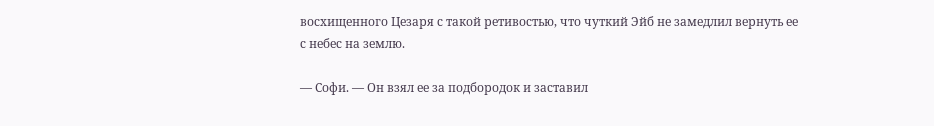восхищенного Цезаря с такой ретивостью, что чуткий Эйб не замедлил вернуть ее с небес на землю.

— Софи. — Он взял ее за подбородок и заставил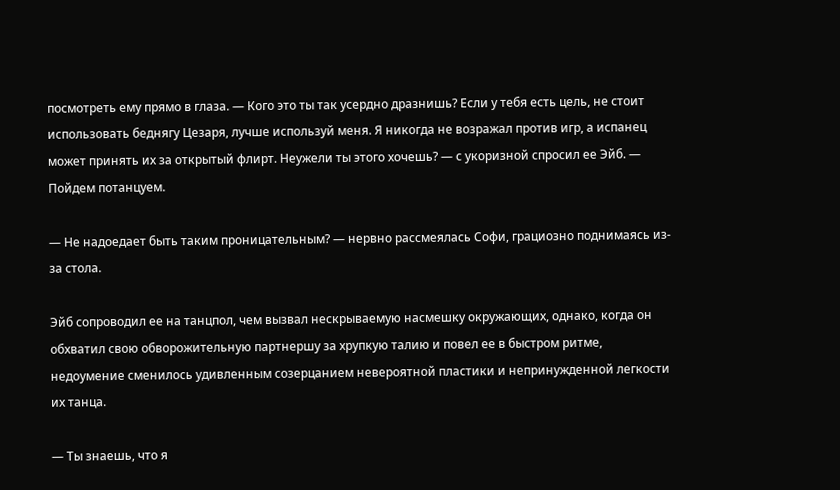посмотреть ему прямо в глаза. — Кого это ты так усердно дразнишь? Если у тебя есть цель, не стоит использовать беднягу Цезаря, лучше используй меня. Я никогда не возражал против игр, а испанец может принять их за открытый флирт. Неужели ты этого хочешь? — с укоризной спросил ее Эйб. — Пойдем потанцуем.

— Не надоедает быть таким проницательным? — нервно рассмеялась Софи, грациозно поднимаясь из-за стола.

Эйб сопроводил ее на танцпол, чем вызвал нескрываемую насмешку окружающих, однако, когда он обхватил свою обворожительную партнершу за хрупкую талию и повел ее в быстром ритме, недоумение сменилось удивленным созерцанием невероятной пластики и непринужденной легкости их танца.

— Ты знаешь, что я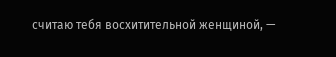считаю тебя восхитительной женщиной, —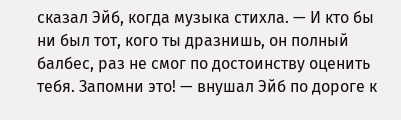сказал Эйб, когда музыка стихла. — И кто бы ни был тот, кого ты дразнишь, он полный балбес, раз не смог по достоинству оценить тебя. Запомни это! — внушал Эйб по дороге к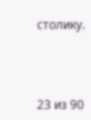столику.



23 из 90